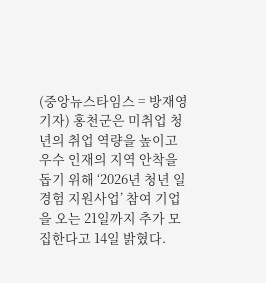(중앙뉴스타임스 = 방재영 기자) 홍천군은 미취업 청년의 취업 역량을 높이고 우수 인재의 지역 안착을 돕기 위해 ‘2026년 청년 일경험 지원사업’ 참여 기업을 오는 21일까지 추가 모집한다고 14일 밝혔다.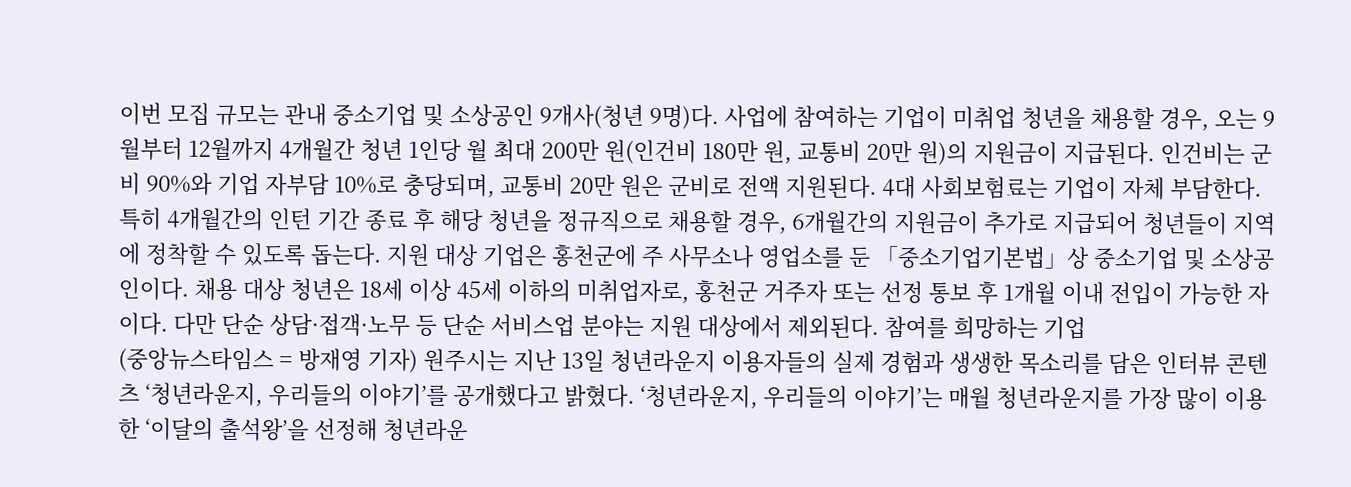이번 모집 규모는 관내 중소기업 및 소상공인 9개사(청년 9명)다. 사업에 참여하는 기업이 미취업 청년을 채용할 경우, 오는 9월부터 12월까지 4개월간 청년 1인당 월 최대 200만 원(인건비 180만 원, 교통비 20만 원)의 지원금이 지급된다. 인건비는 군비 90%와 기업 자부담 10%로 충당되며, 교통비 20만 원은 군비로 전액 지원된다. 4대 사회보험료는 기업이 자체 부담한다. 특히 4개월간의 인턴 기간 종료 후 해당 청년을 정규직으로 채용할 경우, 6개월간의 지원금이 추가로 지급되어 청년들이 지역에 정착할 수 있도록 돕는다. 지원 대상 기업은 홍천군에 주 사무소나 영업소를 둔 「중소기업기본법」상 중소기업 및 소상공인이다. 채용 대상 청년은 18세 이상 45세 이하의 미취업자로, 홍천군 거주자 또는 선정 통보 후 1개월 이내 전입이 가능한 자이다. 다만 단순 상담·접객·노무 등 단순 서비스업 분야는 지원 대상에서 제외된다. 참여를 희망하는 기업
(중앙뉴스타임스 = 방재영 기자) 원주시는 지난 13일 청년라운지 이용자들의 실제 경험과 생생한 목소리를 담은 인터뷰 콘텐츠 ‘청년라운지, 우리들의 이야기’를 공개했다고 밝혔다. ‘청년라운지, 우리들의 이야기’는 매월 청년라운지를 가장 많이 이용한 ‘이달의 출석왕’을 선정해 청년라운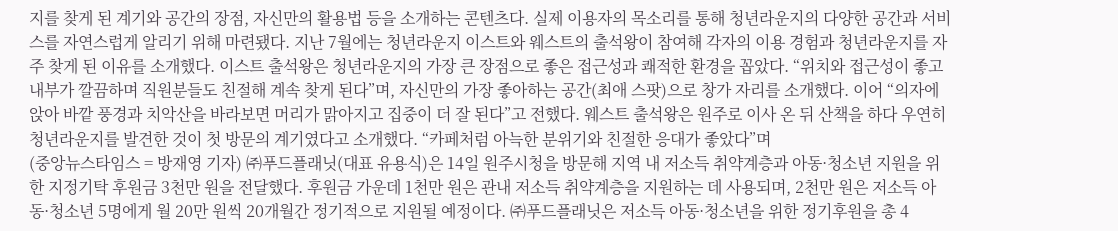지를 찾게 된 계기와 공간의 장점, 자신만의 활용법 등을 소개하는 콘텐츠다. 실제 이용자의 목소리를 통해 청년라운지의 다양한 공간과 서비스를 자연스럽게 알리기 위해 마련됐다. 지난 7월에는 청년라운지 이스트와 웨스트의 출석왕이 참여해 각자의 이용 경험과 청년라운지를 자주 찾게 된 이유를 소개했다. 이스트 출석왕은 청년라운지의 가장 큰 장점으로 좋은 접근성과 쾌적한 환경을 꼽았다. “위치와 접근성이 좋고 내부가 깔끔하며 직원분들도 친절해 계속 찾게 된다”며, 자신만의 가장 좋아하는 공간(최애 스팟)으로 창가 자리를 소개했다. 이어 “의자에 앉아 바깥 풍경과 치악산을 바라보면 머리가 맑아지고 집중이 더 잘 된다”고 전했다. 웨스트 출석왕은 원주로 이사 온 뒤 산책을 하다 우연히 청년라운지를 발견한 것이 첫 방문의 계기였다고 소개했다. “카페처럼 아늑한 분위기와 친절한 응대가 좋았다”며
(중앙뉴스타임스 = 방재영 기자) ㈜푸드플래닛(대표 유용식)은 14일 원주시청을 방문해 지역 내 저소득 취약계층과 아동·청소년 지원을 위한 지정기탁 후원금 3천만 원을 전달했다. 후원금 가운데 1천만 원은 관내 저소득 취약계층을 지원하는 데 사용되며, 2천만 원은 저소득 아동·청소년 5명에게 월 20만 원씩 20개월간 정기적으로 지원될 예정이다. ㈜푸드플래닛은 저소득 아동·청소년을 위한 정기후원을 총 4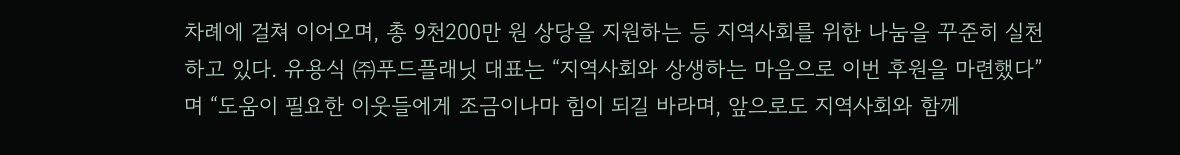차례에 걸쳐 이어오며, 총 9천200만 원 상당을 지원하는 등 지역사회를 위한 나눔을 꾸준히 실천하고 있다. 유용식 ㈜푸드플래닛 대표는 “지역사회와 상생하는 마음으로 이번 후원을 마련했다”며 “도움이 필요한 이웃들에게 조금이나마 힘이 되길 바라며, 앞으로도 지역사회와 함께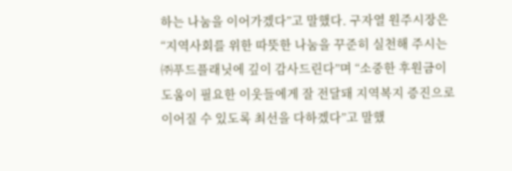하는 나눔을 이어가겠다”고 말했다. 구자열 원주시장은 “지역사회를 위한 따뜻한 나눔을 꾸준히 실천해 주시는 ㈜푸드플래닛에 깊이 감사드린다”며 “소중한 후원금이 도움이 필요한 이웃들에게 잘 전달돼 지역복지 증진으로 이어질 수 있도록 최선을 다하겠다”고 말했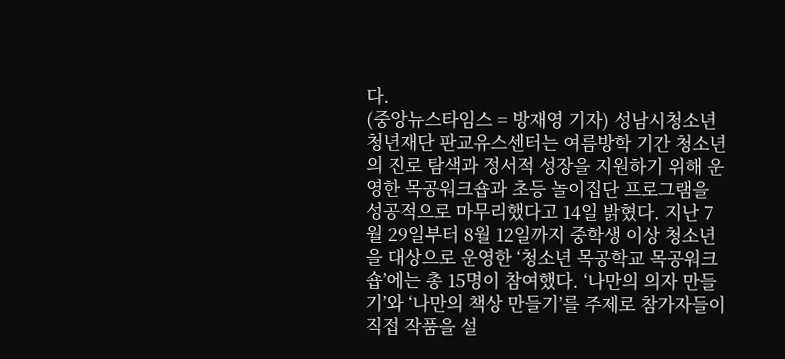다.
(중앙뉴스타임스 = 방재영 기자) 성남시청소년청년재단 판교유스센터는 여름방학 기간 청소년의 진로 탐색과 정서적 성장을 지원하기 위해 운영한 목공워크숍과 초등 놀이집단 프로그램을 성공적으로 마무리했다고 14일 밝혔다. 지난 7월 29일부터 8월 12일까지 중학생 이상 청소년을 대상으로 운영한 ‘청소년 목공학교 목공워크숍’에는 총 15명이 참여했다. ‘나만의 의자 만들기’와 ‘나만의 책상 만들기’를 주제로 참가자들이 직접 작품을 설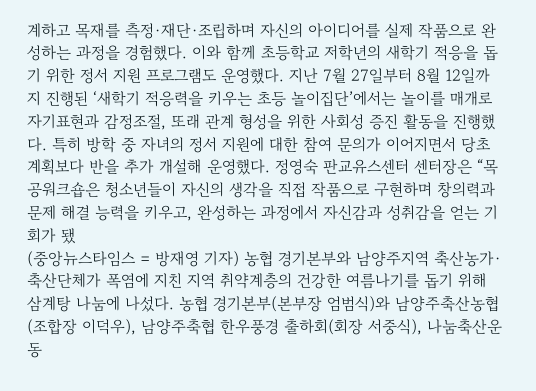계하고 목재를 측정·재단·조립하며 자신의 아이디어를 실제 작품으로 완성하는 과정을 경험했다. 이와 함께 초등학교 저학년의 새학기 적응을 돕기 위한 정서 지원 프로그램도 운영했다. 지난 7월 27일부터 8월 12일까지 진행된 ‘새학기 적응력을 키우는 초등 놀이집단’에서는 놀이를 매개로 자기표현과 감정조절, 또래 관계 형성을 위한 사회성 증진 활동을 진행했다. 특히 방학 중 자녀의 정서 지원에 대한 참여 문의가 이어지면서 당초 계획보다 반을 추가 개설해 운영했다. 정영숙 판교유스센터 센터장은 “목공워크숍은 청소년들이 자신의 생각을 직접 작품으로 구현하며 창의력과 문제 해결 능력을 키우고, 완성하는 과정에서 자신감과 성취감을 얻는 기회가 됐
(중앙뉴스타임스 = 방재영 기자) 농협 경기본부와 남양주지역 축산농가·축산단체가 폭염에 지친 지역 취약계층의 건강한 여름나기를 돕기 위해 삼계탕 나눔에 나섰다. 농협 경기본부(본부장 엄범식)와 남양주축산농협(조합장 이덕우), 남양주축협 한우풍경 출하회(회장 서중식), 나눔축산운동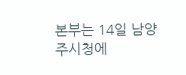본부는 14일 남양주시청에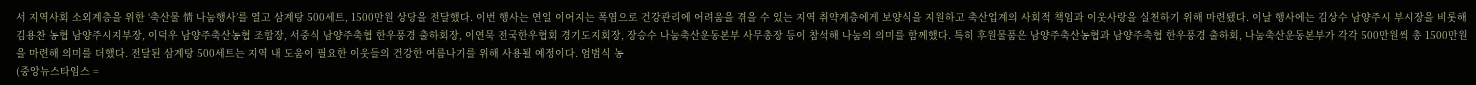서 지역사회 소외계층을 위한 ‘축산물 情 나눔행사’를 열고 삼계탕 500세트, 1500만원 상당을 전달했다. 이번 행사는 연일 이어지는 폭염으로 건강관리에 어려움을 겪을 수 있는 지역 취약계층에게 보양식을 지원하고 축산업계의 사회적 책임과 이웃사랑을 실천하기 위해 마련됐다. 이날 행사에는 김상수 남양주시 부시장을 비롯해 김용찬 농협 남양주시지부장, 이덕우 남양주축산농협 조합장, 서중식 남양주축협 한우풍경 출하회장, 이연묵 전국한우협회 경기도지회장, 장승수 나눔축산운동본부 사무총장 등이 참석해 나눔의 의미를 함께했다. 특히 후원물품은 남양주축산농협과 남양주축협 한우풍경 출하회, 나눔축산운동본부가 각각 500만원씩 총 1500만원을 마련해 의미를 더했다. 전달된 삼계탕 500세트는 지역 내 도움이 필요한 이웃들의 건강한 여름나기를 위해 사용될 예정이다. 엄범식 농
(중앙뉴스타임스 =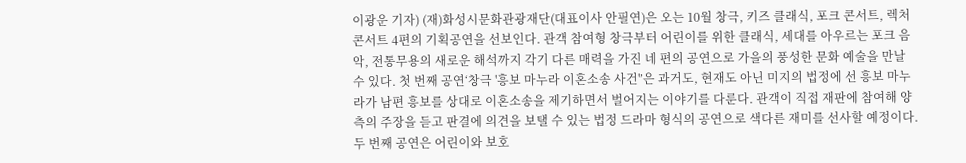이광운 기자) (재)화성시문화관광재단(대표이사 안필연)은 오는 10월 창극, 키즈 클래식, 포크 콘서트, 렉처콘서트 4편의 기획공연을 선보인다. 관객 참여형 창극부터 어린이를 위한 클래식, 세대를 아우르는 포크 음악, 전통무용의 새로운 해석까지 각기 다른 매력을 가진 네 편의 공연으로 가을의 풍성한 문화 예술을 만날 수 있다. 첫 번째 공연‘창극 '흥보 마누라 이혼소송 사건'’은 과거도, 현재도 아닌 미지의 법정에 선 흥보 마누라가 남편 흥보를 상대로 이혼소송을 제기하면서 벌어지는 이야기를 다룬다. 관객이 직접 재판에 참여해 양측의 주장을 듣고 판결에 의견을 보탤 수 있는 법정 드라마 형식의 공연으로 색다른 재미를 선사할 예정이다. 두 번째 공연은 어린이와 보호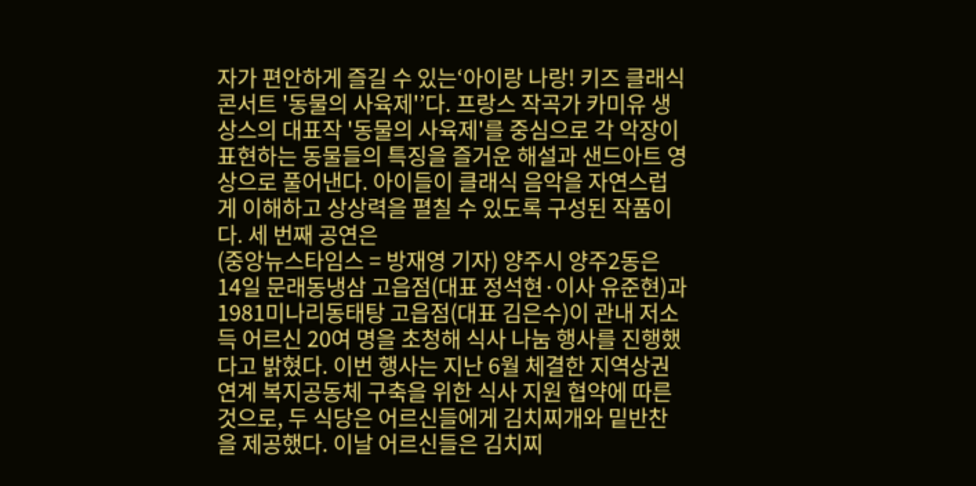자가 편안하게 즐길 수 있는‘아이랑 나랑! 키즈 클래식 콘서트 '동물의 사육제'’다. 프랑스 작곡가 카미유 생상스의 대표작 '동물의 사육제'를 중심으로 각 악장이 표현하는 동물들의 특징을 즐거운 해설과 샌드아트 영상으로 풀어낸다. 아이들이 클래식 음악을 자연스럽게 이해하고 상상력을 펼칠 수 있도록 구성된 작품이다. 세 번째 공연은
(중앙뉴스타임스 = 방재영 기자) 양주시 양주2동은 14일 문래동냉삼 고읍점(대표 정석현·이사 유준현)과 1981미나리동태탕 고읍점(대표 김은수)이 관내 저소득 어르신 20여 명을 초청해 식사 나눔 행사를 진행했다고 밝혔다. 이번 행사는 지난 6월 체결한 지역상권 연계 복지공동체 구축을 위한 식사 지원 협약에 따른 것으로, 두 식당은 어르신들에게 김치찌개와 밑반찬을 제공했다. 이날 어르신들은 김치찌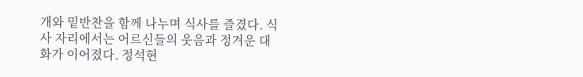개와 밑반찬을 함께 나누며 식사를 즐겼다. 식사 자리에서는 어르신들의 웃음과 정겨운 대화가 이어졌다. 정석현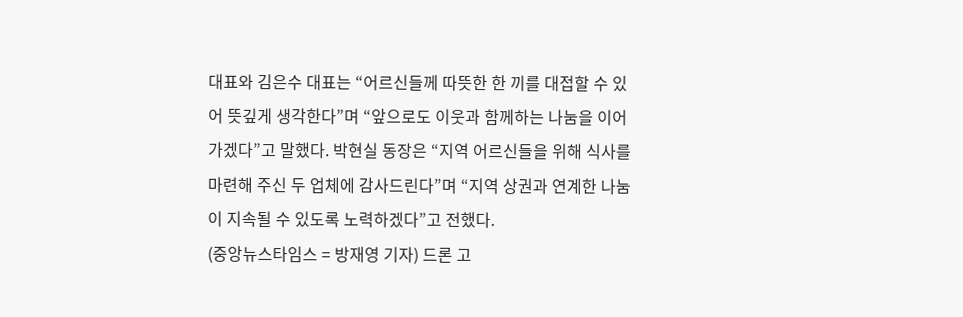대표와 김은수 대표는 “어르신들께 따뜻한 한 끼를 대접할 수 있어 뜻깊게 생각한다”며 “앞으로도 이웃과 함께하는 나눔을 이어가겠다”고 말했다. 박현실 동장은 “지역 어르신들을 위해 식사를 마련해 주신 두 업체에 감사드린다”며 “지역 상권과 연계한 나눔이 지속될 수 있도록 노력하겠다”고 전했다.
(중앙뉴스타임스 = 방재영 기자) 드론 고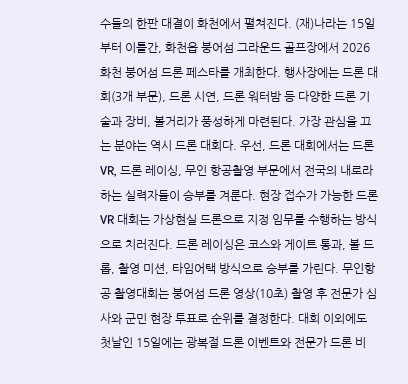수들의 한판 대결이 화천에서 펼쳐진다. (재)나라는 15일부터 이틀간, 화천읍 붕어섬 그라운드 골프장에서 2026 화천 붕어섬 드론 페스타를 개최한다. 행사장에는 드론 대회(3개 부문), 드론 시연, 드론 워터밤 등 다양한 드론 기술과 장비, 볼거리가 풍성하게 마련된다. 가장 관심을 끄는 분야는 역시 드론 대회다. 우선, 드론 대회에서는 드론 VR, 드론 레이싱, 무인 항공촬영 부문에서 전국의 내로라하는 실력자들이 승부를 겨룬다. 현장 접수가 가능한 드론 VR 대회는 가상현실 드론으로 지정 임무를 수행하는 방식으로 치러진다. 드론 레이싱은 코스와 게이트 통과, 볼 드롭, 촬영 미션, 타임어택 방식으로 승부를 가린다. 무인항공 촬영대회는 붕어섬 드론 영상(10초) 촬영 후 전문가 심사와 군민 현장 투표로 순위를 결정한다. 대회 이외에도 첫날인 15일에는 광복절 드론 이벤트와 전문가 드론 비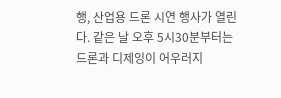행, 산업용 드론 시연 행사가 열린다. 같은 날 오후 5시30분부터는 드론과 디제잉이 어우러지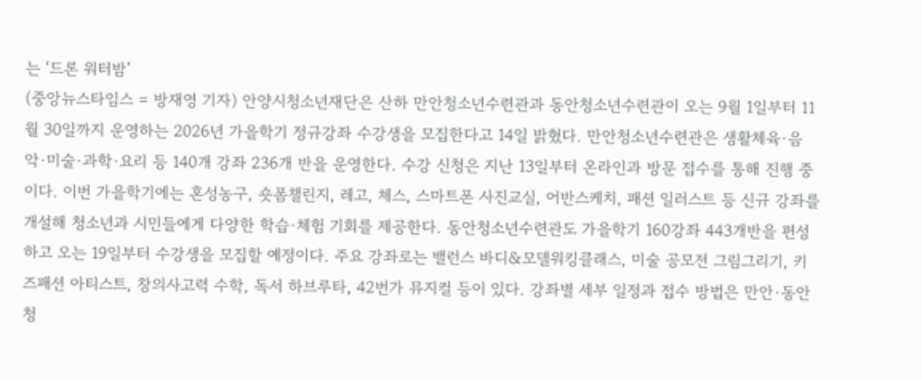는 ‘드론 워터밤’
(중앙뉴스타임스 = 방재영 기자) 안양시청소년재단은 산하 만안청소년수련관과 동안청소년수련관이 오는 9월 1일부터 11월 30일까지 운영하는 2026년 가을학기 정규강좌 수강생을 모집한다고 14일 밝혔다. 만안청소년수련관은 생활체육·음악·미술·과학·요리 등 140개 강좌 236개 반을 운영한다. 수강 신청은 지난 13일부터 온라인과 방문 접수를 통해 진행 중이다. 이번 가을학기에는 혼성농구, 숏폼챌린지, 레고, 체스, 스마트폰 사진교실, 어반스케치, 패션 일러스트 등 신규 강좌를 개설해 청소년과 시민들에게 다양한 학습·체험 기회를 제공한다. 동안청소년수련관도 가을학기 160강좌 443개반을 편성하고 오는 19일부터 수강생을 모집할 예정이다. 주요 강좌로는 밸런스 바디&모델워킹클래스, 미술 공모전 그림그리기, 키즈패션 아티스트, 창의사고력 수학, 독서 하브루타, 42번가 뮤지컬 등이 있다. 강좌별 세부 일정과 접수 방법은 만안·동안청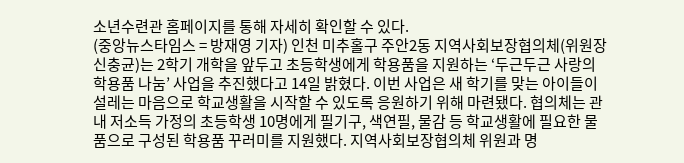소년수련관 홈페이지를 통해 자세히 확인할 수 있다.
(중앙뉴스타임스 = 방재영 기자) 인천 미추홀구 주안2동 지역사회보장협의체(위원장 신충균)는 2학기 개학을 앞두고 초등학생에게 학용품을 지원하는 ‘두근두근 사랑의 학용품 나눔’ 사업을 추진했다고 14일 밝혔다. 이번 사업은 새 학기를 맞는 아이들이 설레는 마음으로 학교생활을 시작할 수 있도록 응원하기 위해 마련됐다. 협의체는 관내 저소득 가정의 초등학생 10명에게 필기구, 색연필, 물감 등 학교생활에 필요한 물품으로 구성된 학용품 꾸러미를 지원했다. 지역사회보장협의체 위원과 명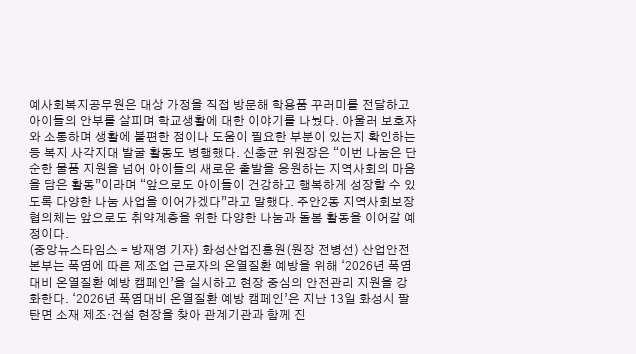예사회복지공무원은 대상 가정을 직접 방문해 학용품 꾸러미를 전달하고 아이들의 안부를 살피며 학교생활에 대한 이야기를 나눴다. 아울러 보호자와 소통하며 생활에 불편한 점이나 도움이 필요한 부분이 있는지 확인하는 등 복지 사각지대 발굴 활동도 병행했다. 신충균 위원장은 “이번 나눔은 단순한 물품 지원을 넘어 아이들의 새로운 출발을 응원하는 지역사회의 마음을 담은 활동”이라며 “앞으로도 아이들이 건강하고 행복하게 성장할 수 있도록 다양한 나눔 사업을 이어가겠다”라고 말했다. 주안2동 지역사회보장협의체는 앞으로도 취약계층을 위한 다양한 나눔과 돌봄 활동을 이어갈 예정이다.
(중앙뉴스타임스 = 방재영 기자) 화성산업진흥원(원장 전병선) 산업안전본부는 폭염에 따른 제조업 근로자의 온열질환 예방을 위해 ‘2026년 폭염대비 온열질환 예방 캠페인’을 실시하고 현장 중심의 안전관리 지원을 강화한다. ‘2026년 폭염대비 온열질환 예방 캠페인’은 지난 13일 화성시 팔탄면 소재 제조·건설 현장을 찾아 관계기관과 함께 진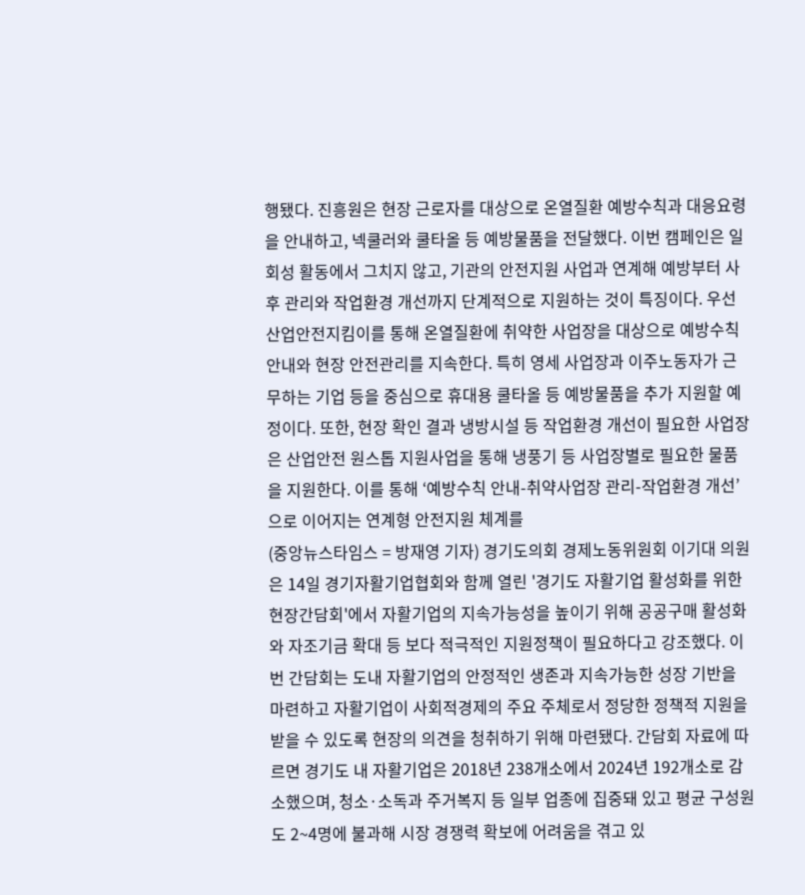행됐다. 진흥원은 현장 근로자를 대상으로 온열질환 예방수칙과 대응요령을 안내하고, 넥쿨러와 쿨타올 등 예방물품을 전달했다. 이번 캠페인은 일회성 활동에서 그치지 않고, 기관의 안전지원 사업과 연계해 예방부터 사후 관리와 작업환경 개선까지 단계적으로 지원하는 것이 특징이다. 우선 산업안전지킴이를 통해 온열질환에 취약한 사업장을 대상으로 예방수칙 안내와 현장 안전관리를 지속한다. 특히 영세 사업장과 이주노동자가 근무하는 기업 등을 중심으로 휴대용 쿨타올 등 예방물품을 추가 지원할 예정이다. 또한, 현장 확인 결과 냉방시설 등 작업환경 개선이 필요한 사업장은 산업안전 원스톱 지원사업을 통해 냉풍기 등 사업장별로 필요한 물품을 지원한다. 이를 통해 ‘예방수칙 안내-취약사업장 관리-작업환경 개선’으로 이어지는 연계형 안전지원 체계를
(중앙뉴스타임스 = 방재영 기자) 경기도의회 경제노동위원회 이기대 의원은 14일 경기자활기업협회와 함께 열린 '경기도 자활기업 활성화를 위한 현장간담회'에서 자활기업의 지속가능성을 높이기 위해 공공구매 활성화와 자조기금 확대 등 보다 적극적인 지원정책이 필요하다고 강조했다. 이번 간담회는 도내 자활기업의 안정적인 생존과 지속가능한 성장 기반을 마련하고 자활기업이 사회적경제의 주요 주체로서 정당한 정책적 지원을 받을 수 있도록 현장의 의견을 청취하기 위해 마련됐다. 간담회 자료에 따르면 경기도 내 자활기업은 2018년 238개소에서 2024년 192개소로 감소했으며, 청소·소독과 주거복지 등 일부 업종에 집중돼 있고 평균 구성원도 2~4명에 불과해 시장 경쟁력 확보에 어려움을 겪고 있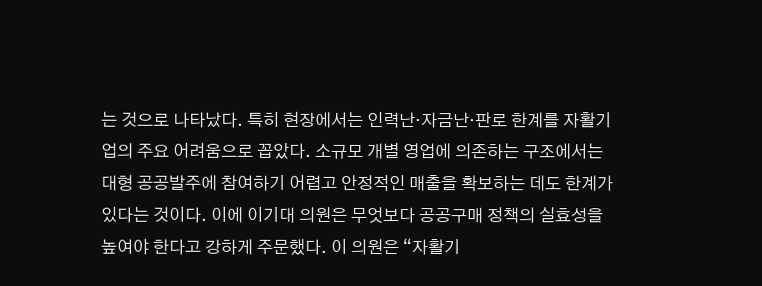는 것으로 나타났다. 특히 현장에서는 인력난·자금난·판로 한계를 자활기업의 주요 어려움으로 꼽았다. 소규모 개별 영업에 의존하는 구조에서는 대형 공공발주에 참여하기 어렵고 안정적인 매출을 확보하는 데도 한계가 있다는 것이다. 이에 이기대 의원은 무엇보다 공공구매 정책의 실효성을 높여야 한다고 강하게 주문했다. 이 의원은 “자활기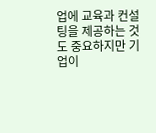업에 교육과 컨설팅을 제공하는 것도 중요하지만 기업이